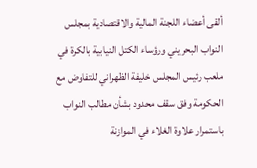ألقى أعضاء اللجنة المالية والاقتصادية بمجلس النواب البحريني ورؤساء الكتل النيابية بالكرة في ملعب رئيس المجلس خليفة الظهراني للتفاوض مع الحكومة وفق سقف محدود بشأن مطالب النواب باستمرار علاوة الغلاء في الموازنة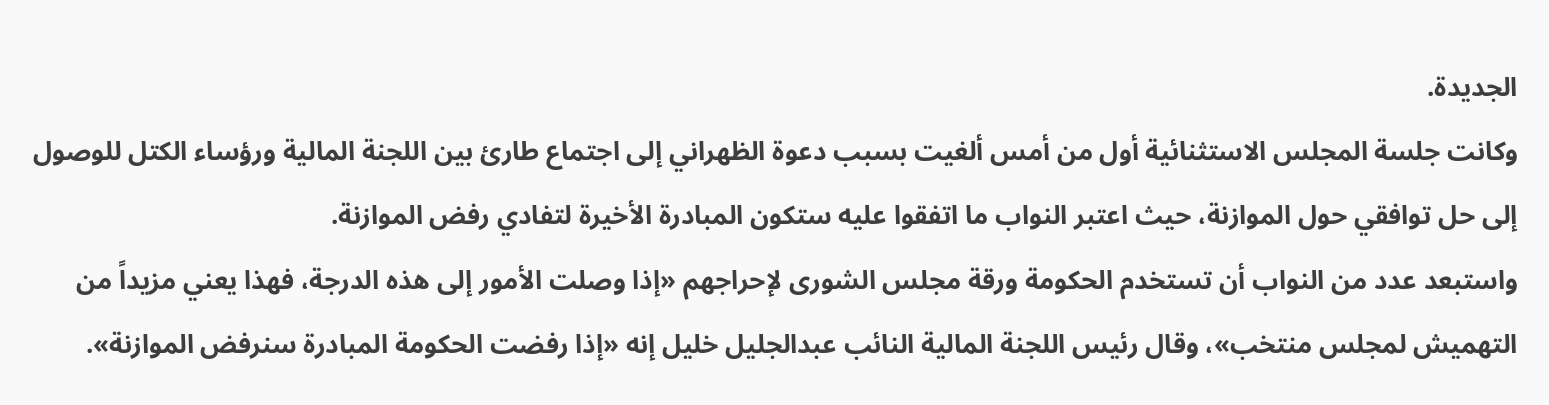الجديدة.
وكانت جلسة المجلس الاستثنائية أول من أمس ألغيت بسبب دعوة الظهراني إلى اجتماع طارئ بين اللجنة المالية ورؤساء الكتل للوصول إلى حل توافقي حول الموازنة، حيث اعتبر النواب ما اتفقوا عليه ستكون المبادرة الأخيرة لتفادي رفض الموازنة.
واستبعد عدد من النواب أن تستخدم الحكومة ورقة مجلس الشورى لإحراجهم «إذا وصلت الأمور إلى هذه الدرجة، فهذا يعني مزيداً من التهميش لمجلس منتخب»، وقال رئيس اللجنة المالية النائب عبدالجليل خليل إنه «إذا رفضت الحكومة المبادرة سنرفض الموازنة».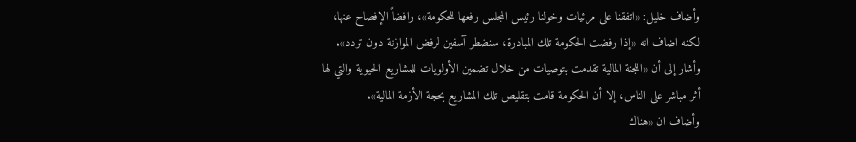وأضاف خليل: «اتفقنا على مرئيات وخولنا رئيس المجلس رفعها للحكومة»، رافضاً الإفصاح عنها، لكنه اضاف انه «إذا رفضت الحكومة تلك المبادرة، سنضطر آسفين لرفض الموازنة دون تردد». وأشار إلى أن «اللجنة المالية تقدمت بتوصيات من خلال تضمين الأولويات للمشاريع الحيوية والتي لها أثر مباشر على الناس، إلا أن الحكومة قامت بتقليص تلك المشاريع بحجة الأزمة المالية».
وأضاف ان «هناك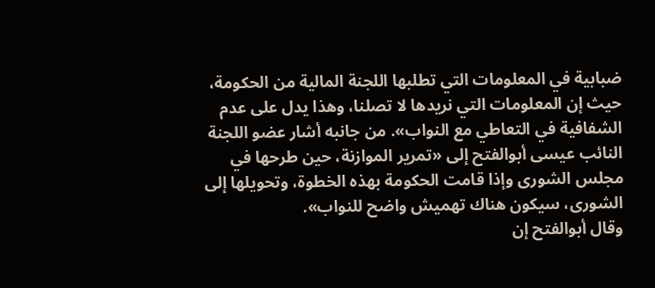ضبابية في المعلومات التي تطلبها اللجنة المالية من الحكومة، حيث إن المعلومات التي نريدها لا تصلنا، وهذا يدل على عدم الشفافية في التعاطي مع النواب». من جانبه أشار عضو اللجنة النائب عيسى أبوالفتح إلى «تمرير الموازنة، حين طرحها في مجلس الشورى وإذا قامت الحكومة بهذه الخطوة، وتحويلها إلى الشورى، سيكون هناك تهميش واضح للنواب».
وقال أبوالفتح إن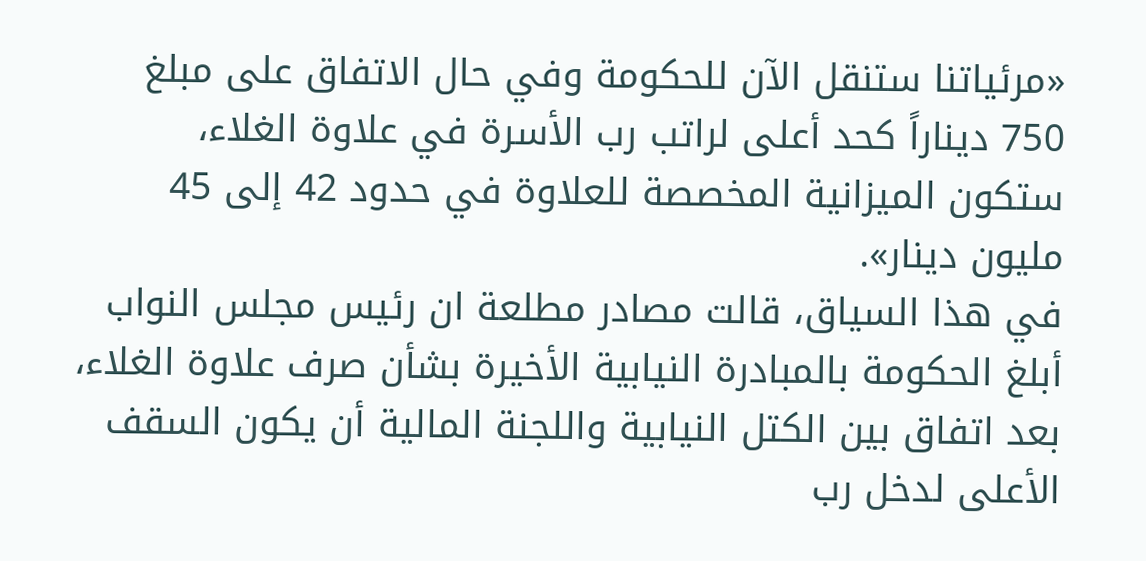«مرئياتنا ستنقل الآن للحكومة وفي حال الاتفاق على مبلغ 750 ديناراً كحد أعلى لراتب رب الأسرة في علاوة الغلاء، ستكون الميزانية المخصصة للعلاوة في حدود 42 إلى 45 مليون دينار».
في هذا السياق، قالت مصادر مطلعة ان رئيس مجلس النواب أبلغ الحكومة بالمبادرة النيابية الأخيرة بشأن صرف علاوة الغلاء، بعد اتفاق بين الكتل النيابية واللجنة المالية أن يكون السقف الأعلى لدخل رب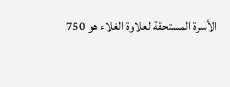الأسرة المستحقة لعلاوة الغلاء هو 750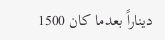ديناراً بعدما كان 1500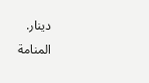دينار.
المنامة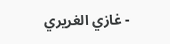- غازي الغريري